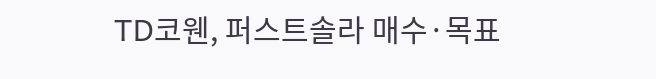TD코웬, 퍼스트솔라 매수·목표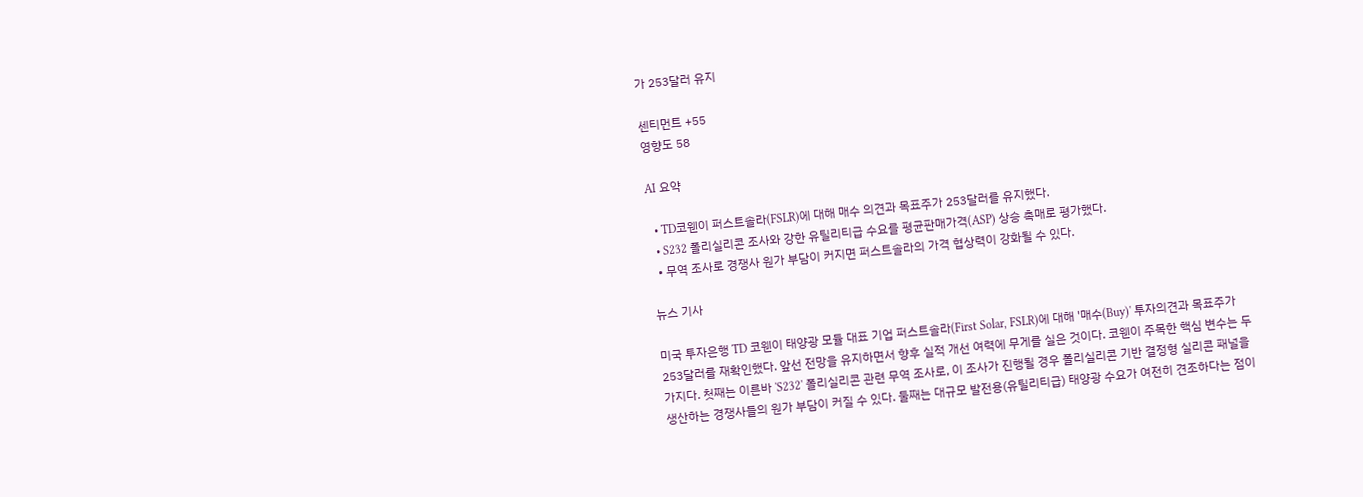가 253달러 유지

센티먼트 +55
영향도 58

AI 요약

  • TD코웬이 퍼스트솔라(FSLR)에 대해 매수 의견과 목표주가 253달러를 유지했다.
  • S232 폴리실리콘 조사와 강한 유틸리티급 수요를 평균판매가격(ASP) 상승 촉매로 평가했다.
  • 무역 조사로 경쟁사 원가 부담이 커지면 퍼스트솔라의 가격 협상력이 강화될 수 있다.

뉴스 기사

미국 투자은행 TD 코웬이 태양광 모듈 대표 기업 퍼스트솔라(First Solar, FSLR)에 대해 '매수(Buy)' 투자의견과 목표주가 253달러를 재확인했다. 앞선 전망을 유지하면서 향후 실적 개선 여력에 무게를 실은 것이다. 코웬이 주목한 핵심 변수는 두 가지다. 첫째는 이른바 'S232' 폴리실리콘 관련 무역 조사로, 이 조사가 진행될 경우 폴리실리콘 기반 결정형 실리콘 패널을 생산하는 경쟁사들의 원가 부담이 커질 수 있다. 둘째는 대규모 발전용(유틸리티급) 태양광 수요가 여전히 견조하다는 점이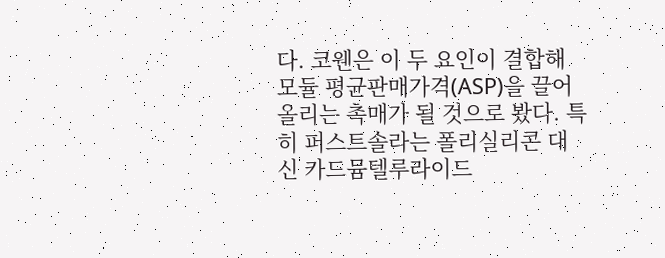다. 코웬은 이 두 요인이 결합해 모듈 평균판매가격(ASP)을 끌어올리는 촉매가 될 것으로 봤다. 특히 퍼스트솔라는 폴리실리콘 대신 카드뮴텔루라이드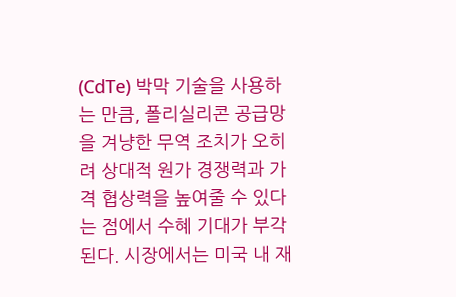(CdTe) 박막 기술을 사용하는 만큼, 폴리실리콘 공급망을 겨냥한 무역 조치가 오히려 상대적 원가 경쟁력과 가격 협상력을 높여줄 수 있다는 점에서 수혜 기대가 부각된다. 시장에서는 미국 내 재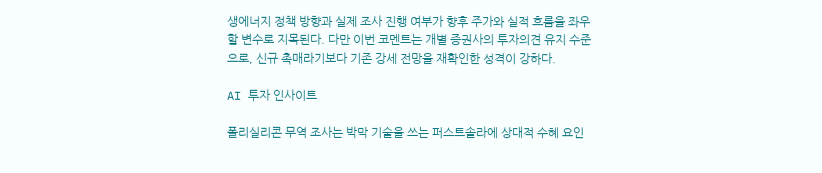생에너지 정책 방향과 실제 조사 진행 여부가 향후 주가와 실적 흐름을 좌우할 변수로 지목된다. 다만 이번 코멘트는 개별 증권사의 투자의견 유지 수준으로, 신규 촉매라기보다 기존 강세 전망을 재확인한 성격이 강하다.

AI 투자 인사이트

폴리실리콘 무역 조사는 박막 기술을 쓰는 퍼스트솔라에 상대적 수혜 요인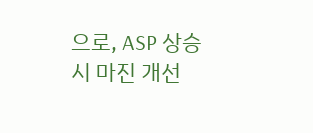으로, ASP 상승 시 마진 개선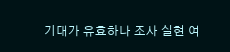기대가 유효하나 조사 실현 여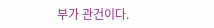부가 관건이다.